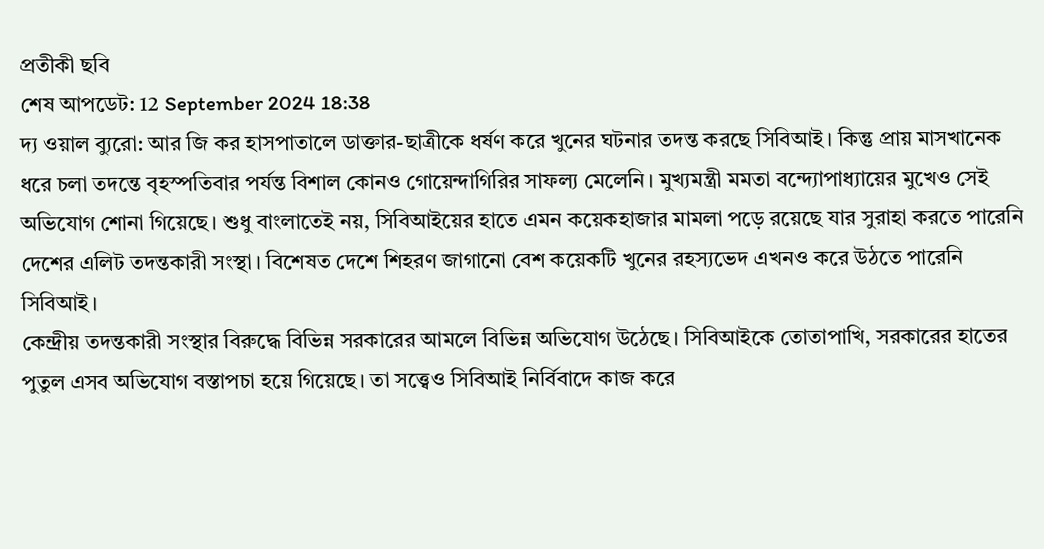প্রতীকী ছবি
শেষ আপডেট: 12 September 2024 18:38
দ্য ওয়াল ব্যুরো: আর জি কর হাসপাতালে ডাক্তার-ছাত্রীকে ধর্ষণ করে খুনের ঘটনার তদন্ত করছে সিবিআই। কিন্তু প্রায় মাসখানেক ধরে চলা তদন্তে বৃহস্পতিবার পর্যন্ত বিশাল কোনও গোয়েন্দাগিরির সাফল্য মেলেনি। মুখ্যমন্ত্রী মমতা বন্দ্যোপাধ্যায়ের মুখেও সেই অভিযোগ শোনা গিয়েছে। শুধু বাংলাতেই নয়, সিবিআইয়ের হাতে এমন কয়েকহাজার মামলা পড়ে রয়েছে যার সুরাহা করতে পারেনি দেশের এলিট তদন্তকারী সংস্থা। বিশেষত দেশে শিহরণ জাগানো বেশ কয়েকটি খুনের রহস্যভেদ এখনও করে উঠতে পারেনি সিবিআই।
কেন্দ্রীয় তদন্তকারী সংস্থার বিরুদ্ধে বিভিন্ন সরকারের আমলে বিভিন্ন অভিযোগ উঠেছে। সিবিআইকে তোতাপাখি, সরকারের হাতের পুতুল এসব অভিযোগ বস্তাপচা হয়ে গিয়েছে। তা সত্ত্বেও সিবিআই নির্বিবাদে কাজ করে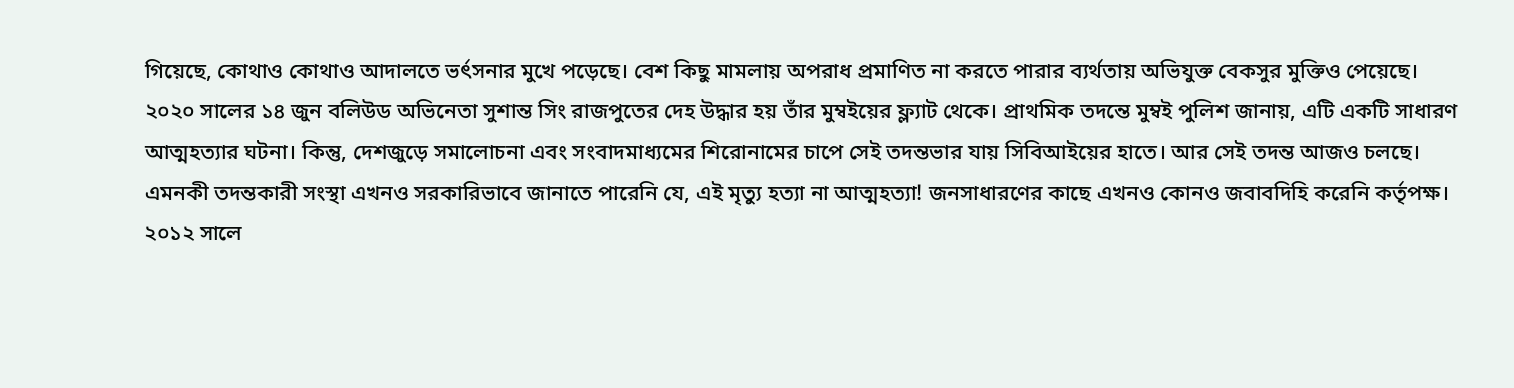গিয়েছে, কোথাও কোথাও আদালতে ভর্ৎসনার মুখে পড়েছে। বেশ কিছু মামলায় অপরাধ প্রমাণিত না করতে পারার ব্যর্থতায় অভিযুক্ত বেকসুর মুক্তিও পেয়েছে।
২০২০ সালের ১৪ জুন বলিউড অভিনেতা সুশান্ত সিং রাজপুতের দেহ উদ্ধার হয় তাঁর মুম্বইয়ের ফ্ল্যাট থেকে। প্রাথমিক তদন্তে মুম্বই পুলিশ জানায়, এটি একটি সাধারণ আত্মহত্যার ঘটনা। কিন্তু, দেশজুড়ে সমালোচনা এবং সংবাদমাধ্যমের শিরোনামের চাপে সেই তদন্তভার যায় সিবিআইয়ের হাতে। আর সেই তদন্ত আজও চলছে। এমনকী তদন্তকারী সংস্থা এখনও সরকারিভাবে জানাতে পারেনি যে, এই মৃত্যু হত্যা না আত্মহত্যা! জনসাধারণের কাছে এখনও কোনও জবাবদিহি করেনি কর্তৃপক্ষ।
২০১২ সালে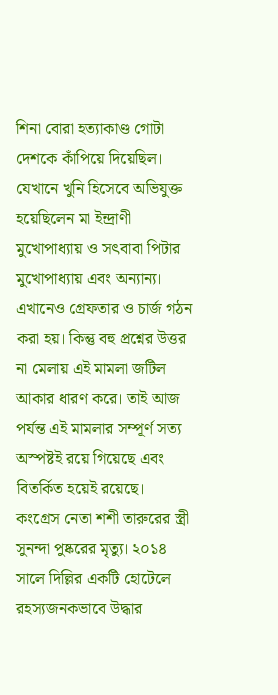শিনা বোরা হত্যাকাণ্ড গোটা দেশকে কাঁপিয়ে দিয়েছিল। যেখানে খুনি হিসেবে অভিযুক্ত হয়েছিলেন মা ইন্দ্রাণী মুখোপাধ্যায় ও সৎবাবা পিটার মুখোপাধ্যায় এবং অন্যান্য। এখানেও গ্রেফতার ও চার্জ গঠন করা হয়। কিন্তু বহু প্রশ্নের উত্তর না মেলায় এই মামলা জটিল আকার ধারণ করে। তাই আজ পর্যন্ত এই মামলার সম্পূর্ণ সত্য অস্পষ্টই রয়ে গিয়েছে এবং বিতর্কিত হয়েই রয়েছে।
কংগ্রেস নেতা শশী তারুরের স্ত্রী সুনন্দা পুষ্করের মৃত্যু। ২০১৪ সালে দিল্লির একটি হোটেলে রহস্যজনকভাবে উদ্ধার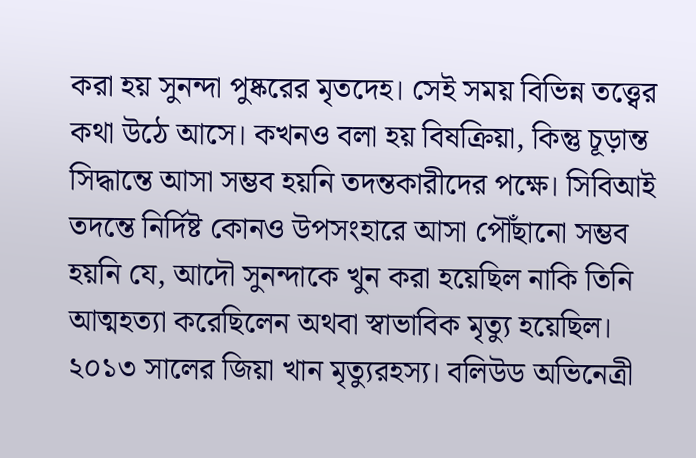করা হয় সুনন্দা পুষ্করের মৃতদেহ। সেই সময় বিভিন্ন তত্ত্বের কথা উঠে আসে। কখনও বলা হয় বিষক্রিয়া, কিন্তু চূড়ান্ত সিদ্ধান্তে আসা সম্ভব হয়নি তদন্তকারীদের পক্ষে। সিবিআই তদন্তে নির্দিষ্ট কোনও উপসংহারে আসা পৌঁছানো সম্ভব হয়নি যে, আদৌ সুনন্দাকে খুন করা হয়েছিল নাকি তিনি আত্মহত্যা করেছিলেন অথবা স্বাভাবিক মৃত্যু হয়েছিল।
২০১৩ সালের জিয়া খান মৃত্যুরহস্য। বলিউড অভিনেত্রী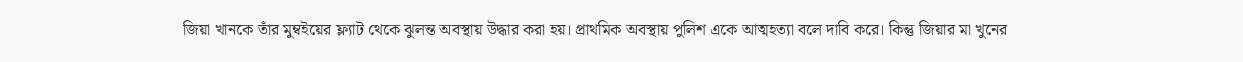জিয়া খানকে তাঁর মুম্বইয়ের ফ্ল্যাট থেকে ঝুলন্ত অবস্থায় উদ্ধার করা হয়। প্রাথমিক অবস্থায় পুলিশ একে আত্মহত্যা বলে দাবি করে। কিন্তু জিয়ার মা খুনের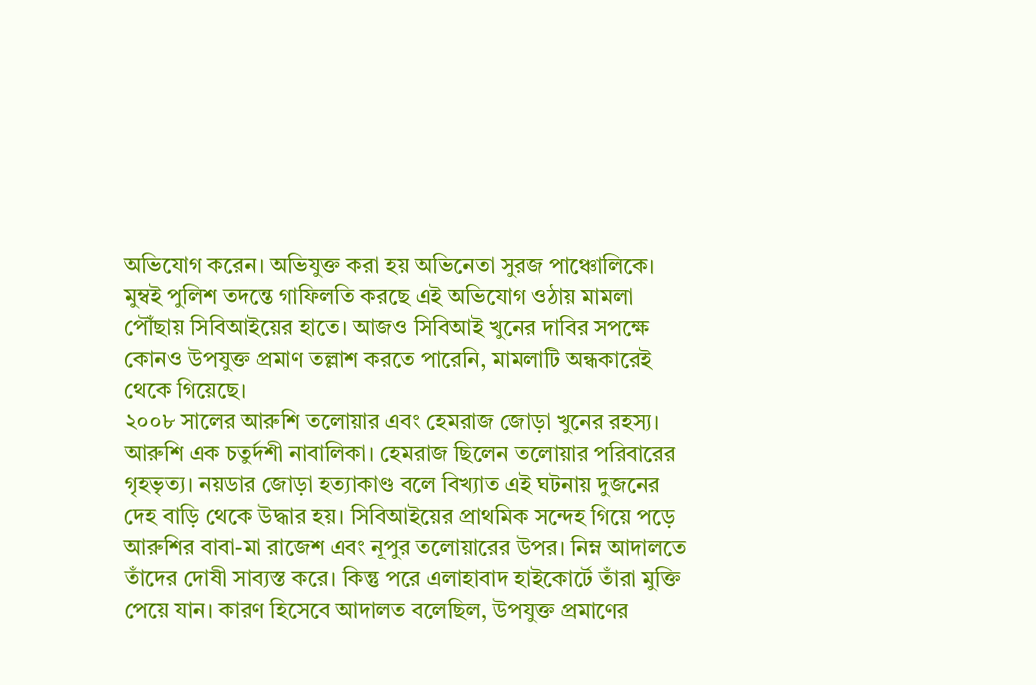অভিযোগ করেন। অভিযুক্ত করা হয় অভিনেতা সুরজ পাঞ্চোলিকে। মুম্বই পুলিশ তদন্তে গাফিলতি করছে এই অভিযোগ ওঠায় মামলা পৌঁছায় সিবিআইয়ের হাতে। আজও সিবিআই খুনের দাবির সপক্ষে কোনও উপযুক্ত প্রমাণ তল্লাশ করতে পারেনি, মামলাটি অন্ধকারেই থেকে গিয়েছে।
২০০৮ সালের আরুশি তলোয়ার এবং হেমরাজ জোড়া খুনের রহস্য। আরুশি এক চতুর্দশী নাবালিকা। হেমরাজ ছিলেন তলোয়ার পরিবারের গৃহভৃত্য। নয়ডার জোড়া হত্যাকাণ্ড বলে বিখ্যাত এই ঘটনায় দুজনের দেহ বাড়ি থেকে উদ্ধার হয়। সিবিআইয়ের প্রাথমিক সন্দেহ গিয়ে পড়ে আরুশির বাবা-মা রাজেশ এবং নূপুর তলোয়ারের উপর। নিম্ন আদালতে তাঁদের দোষী সাব্যস্ত করে। কিন্তু পরে এলাহাবাদ হাইকোর্টে তাঁরা মুক্তি পেয়ে যান। কারণ হিসেবে আদালত বলেছিল, উপযুক্ত প্রমাণের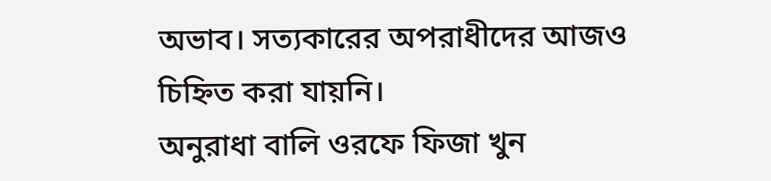অভাব। সত্যকারের অপরাধীদের আজও চিহ্নিত করা যায়নি।
অনুরাধা বালি ওরফে ফিজা খুন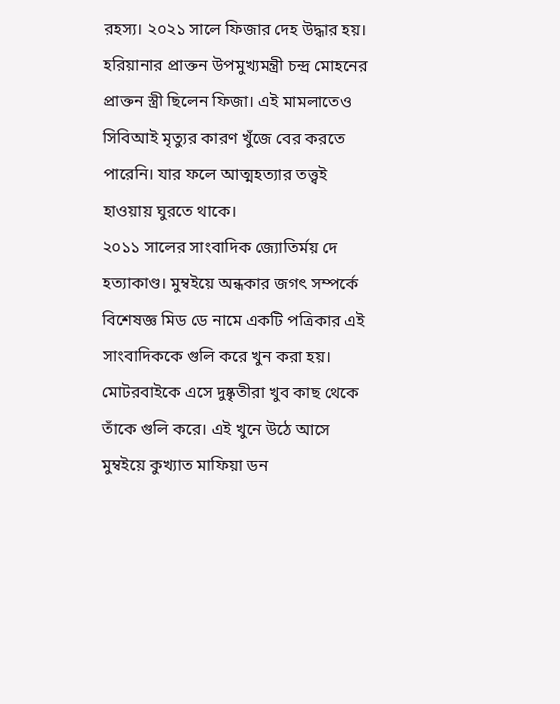রহস্য। ২০২১ সালে ফিজার দেহ উদ্ধার হয়। হরিয়ানার প্রাক্তন উপমুখ্যমন্ত্রী চন্দ্র মোহনের প্রাক্তন স্ত্রী ছিলেন ফিজা। এই মামলাতেও সিবিআই মৃত্যুর কারণ খুঁজে বের করতে পারেনি। যার ফলে আত্মহত্যার তত্ত্বই হাওয়ায় ঘুরতে থাকে।
২০১১ সালের সাংবাদিক জ্যোতির্ময় দে হত্যাকাণ্ড। মুম্বইয়ে অন্ধকার জগৎ সম্পর্কে বিশেষজ্ঞ মিড ডে নামে একটি পত্রিকার এই সাংবাদিককে গুলি করে খুন করা হয়। মোটরবাইকে এসে দুষ্কৃতীরা খুব কাছ থেকে তাঁকে গুলি করে। এই খুনে উঠে আসে মুম্বইয়ে কুখ্যাত মাফিয়া ডন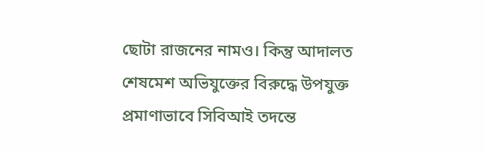ছোটা রাজনের নামও। কিন্তু আদালত শেষমেশ অভিযুক্তের বিরুদ্ধে উপযুক্ত প্রমাণাভাবে সিবিআই তদন্তে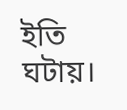ইতি ঘটায়।